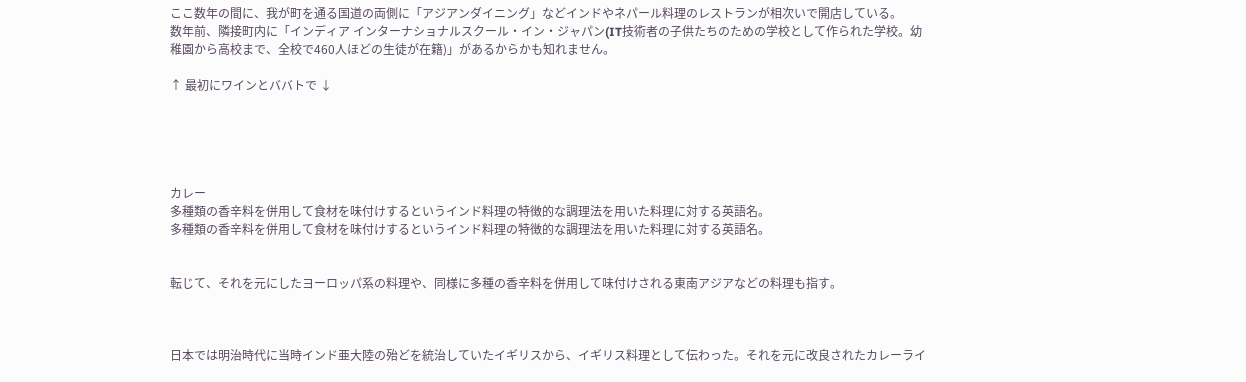ここ数年の間に、我が町を通る国道の両側に「アジアンダイニング」などインドやネパール料理のレストランが相次いで開店している。
数年前、隣接町内に「インディア インターナショナルスクール・イン・ジャパン(IT技術者の子供たちのための学校として作られた学校。幼稚園から高校まで、全校で460人ほどの生徒が在籍)」があるからかも知れません。

↑ 最初にワインとババトで ↓





カレー
多種類の香辛料を併用して食材を味付けするというインド料理の特徴的な調理法を用いた料理に対する英語名。
多種類の香辛料を併用して食材を味付けするというインド料理の特徴的な調理法を用いた料理に対する英語名。


転じて、それを元にしたヨーロッパ系の料理や、同様に多種の香辛料を併用して味付けされる東南アジアなどの料理も指す。



日本では明治時代に当時インド亜大陸の殆どを統治していたイギリスから、イギリス料理として伝わった。それを元に改良されたカレーライ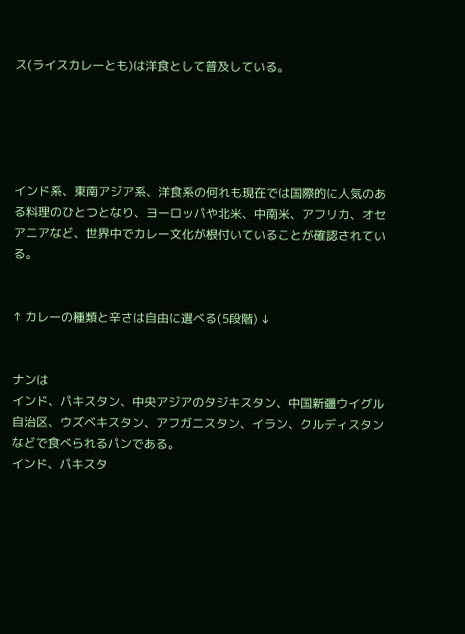ス(ライスカレーとも)は洋食として普及している。





インド系、東南アジア系、洋食系の何れも現在では国際的に人気のある料理のひとつとなり、ヨーロッパや北米、中南米、アフリカ、オセアニアなど、世界中でカレー文化が根付いていることが確認されている。


↑ カレーの種類と辛さは自由に選べる(5段階) ↓


ナンは
インド、パキスタン、中央アジアのタジキスタン、中国新疆ウイグル自治区、ウズベキスタン、アフガニスタン、イラン、クルディスタンなどで食べられるパンである。
インド、パキスタ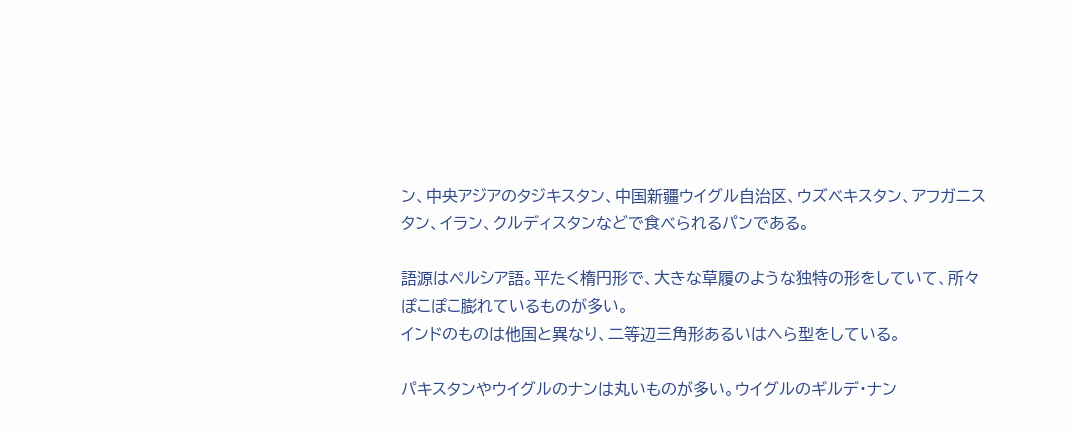ン、中央アジアのタジキスタン、中国新疆ウイグル自治区、ウズベキスタン、アフガニスタン、イラン、クルディスタンなどで食べられるパンである。

語源はペルシア語。平たく楕円形で、大きな草履のような独特の形をしていて、所々ぽこぽこ膨れているものが多い。
インドのものは他国と異なり、二等辺三角形あるいはへら型をしている。

パキスタンやウイグルのナンは丸いものが多い。ウイグルのギルデ・ナン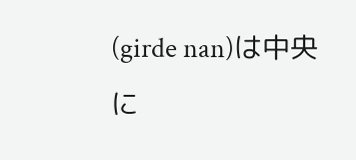(girde nan)は中央に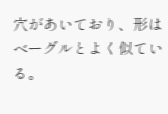穴があいており、形はベーグルとよく似ている。